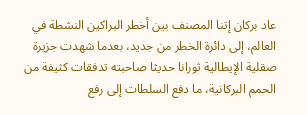عاد بركان إتنا المصنف بين أخطر البراكين النشطة في العالم، إلى دائرة الخطر من جديد، بعدما شهدت جزيرة صقلية الإيطالية ثورانا حديثا صاحبته تدفقات كثيفة من الحمم البركانية، ما دفع السلطات إلى رفع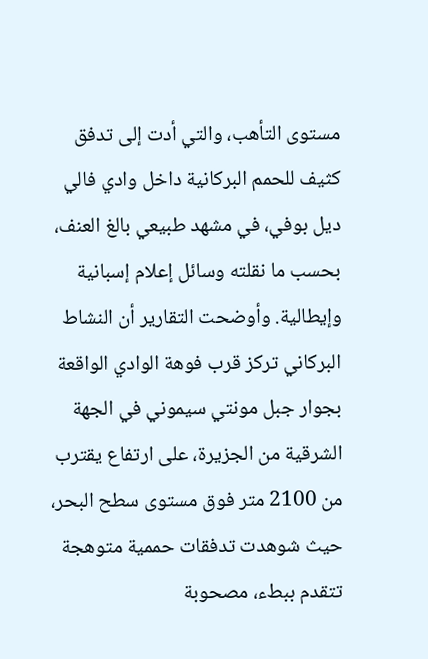مستوى التأهب، والتي أدت إلى تدفق كثيف للحمم البركانية داخل وادي فالي ديل بوفي، في مشهد طبيعي بالغ العنف، بحسب ما نقلته وسائل إعلام إسبانية وإيطالية. وأوضحت التقارير أن النشاط البركاني تركز قرب فوهة الوادي الواقعة بجوار جبل مونتي سيموني في الجهة الشرقية من الجزيرة، على ارتفاع يقترب من 2100 متر فوق مستوى سطح البحر، حيث شوهدت تدفقات حممية متوهجة تتقدم ببطء، مصحوبة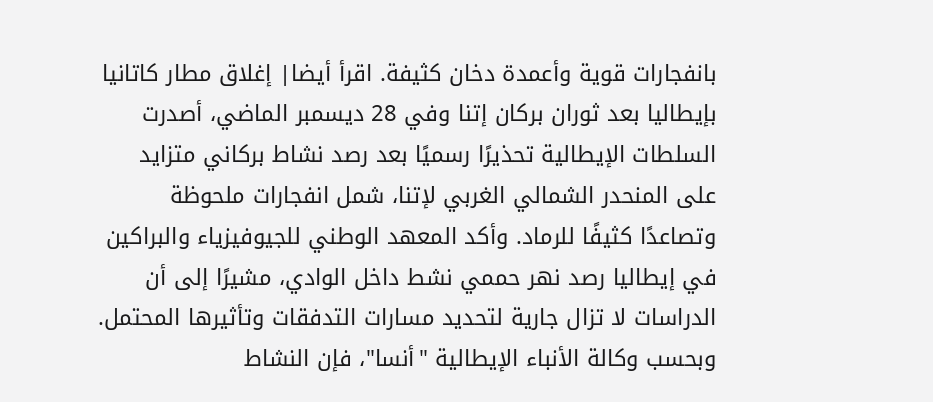بانفجارات قوية وأعمدة دخان كثيفة. اقرأ أيضا| إغلاق مطار كاتانيا بإيطاليا بعد ثوران بركان إتنا وفي 28 ديسمبر الماضي، أصدرت السلطات الإيطالية تحذيرًا رسميًا بعد رصد نشاط بركاني متزايد على المنحدر الشمالي الغربي لإتنا، شمل انفجارات ملحوظة وتصاعدًا كثيفًا للرماد. وأكد المعهد الوطني للجيوفيزياء والبراكين في إيطاليا رصد نهر حممي نشط داخل الوادي، مشيرًا إلى أن الدراسات لا تزال جارية لتحديد مسارات التدفقات وتأثيرها المحتمل. وبحسب وكالة الأنباء الإيطالية "أنسا"، فإن النشاط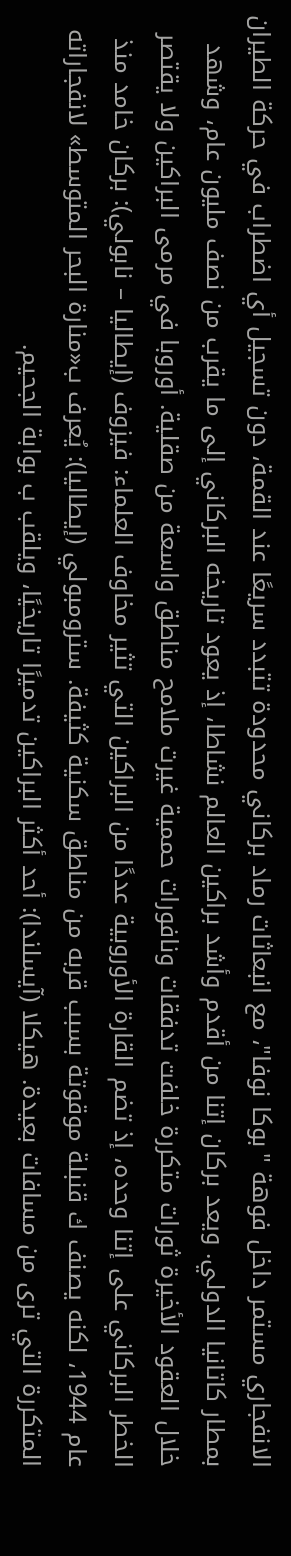الانفجاري مستمر داخل فوهة "بوكا نوفا"، مع انبعاثات رماد بركاني محدودة تتبدد سريعًا عند القمة، دون تسجيل أي اضطراب في حركة الطيران بمطار كاتانيا الدولي. ويعد بركان إتنا من أقدم وأشد براكين العالم نشاطا، إذ يعود تاريخه البركاني إلى ما يقرب من نصف مليون عام، وشهد خلال العقود الأخيرة ثورات متكررة خلفت تدفقات ونافورات حممية غيرت ملامح مناطق واسعة من صقلية. أوروبا في مرمى البراكين ولا يقتصر الخطر البركاني على إتنا وحده، إذ تضم القارة الأوروبية عددًا من البراكين التي تثير مخاوف العلماء: فيزوف (إيطاليا – نابولي): بركان خامد منذ عام 1944، لكنه يصنف ك قنبلة موقوتة بسبب قربه من مناطق سكنية كثيفة. سترومبولي (إيطاليا): يُعرف ب«منارة البحر المتوسط» لانفجاراته المتكررة التي ترى من مسافات بعيدة. هيكلا (آيسلندا): أحد أكثر البراكين تدميرًا تاريخيًا، ويلقب ب بوابة الجحيم.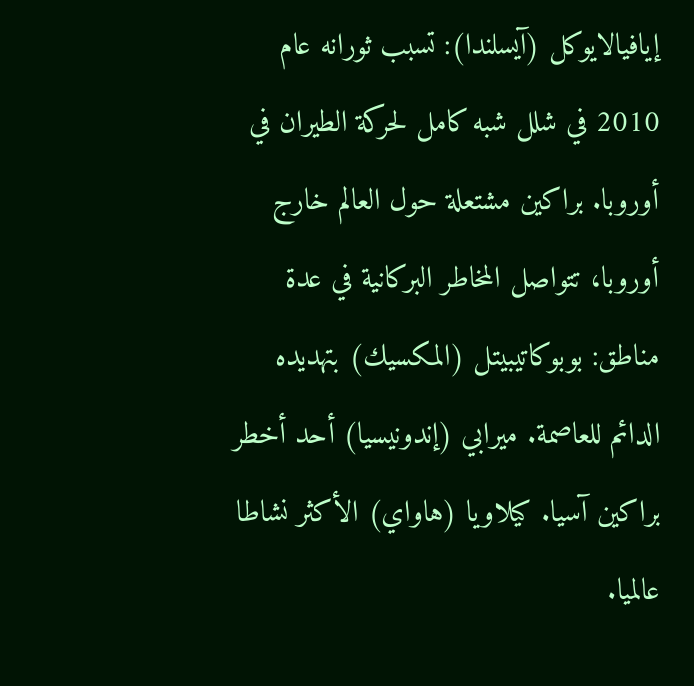إيافيالايوكل (آيسلندا): تسبب ثورانه عام 2010 في شلل شبه كامل لحركة الطيران في أوروبا. براكين مشتعلة حول العالم خارج أوروبا، تتواصل المخاطر البركانية في عدة مناطق: بوبوكاتيبيتل (المكسيك) بتهديده الدائم للعاصمة. ميرابي (إندونيسيا) أحد أخطر براكين آسيا. كيلاويا (هاواي) الأكثر نشاطا عالميا.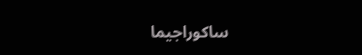ساكوراجيما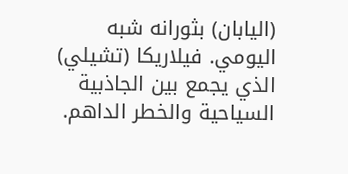(اليابان) بثورانه شبه اليومي. فيلاريكا (تشيلي) الذي يجمع بين الجاذبية السياحية والخطر الداهم.